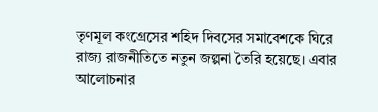তৃণমূল কংগ্রেসের শহিদ দিবসের সমাবেশকে ঘিরে রাজ্য রাজনীতিতে নতুন জল্পনা তৈরি হয়েছে। এবার আলোচনার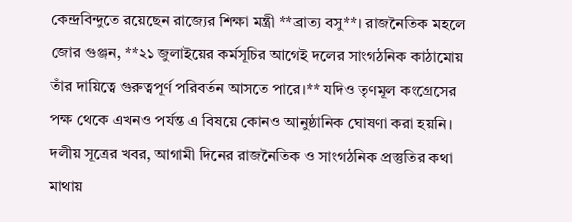কেন্দ্রবিন্দুতে রয়েছেন রাজ্যের শিক্ষা মন্ত্রী **ব্রাত্য বসু**। রাজনৈতিক মহলে জোর গুঞ্জন, **২১ জুলাইয়ের কর্মসূচির আগেই দলের সাংগঠনিক কাঠামোয় তাঁর দায়িত্বে গুরুত্বপূর্ণ পরিবর্তন আসতে পারে।** যদিও তৃণমূল কংগ্রেসের পক্ষ থেকে এখনও পর্যন্ত এ বিষয়ে কোনও আনুষ্ঠানিক ঘোষণা করা হয়নি।
দলীয় সূত্রের খবর, আগামী দিনের রাজনৈতিক ও সাংগঠনিক প্রস্তুতির কথা মাথায়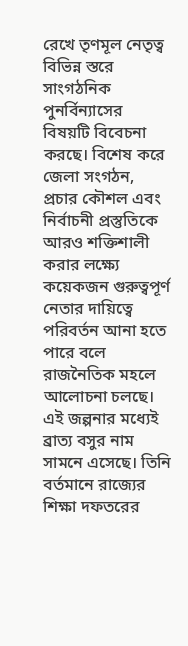রেখে তৃণমূল নেতৃত্ব বিভিন্ন স্তরে সাংগঠনিক পুনর্বিন্যাসের বিষয়টি বিবেচনা করছে। বিশেষ করে জেলা সংগঠন, প্রচার কৌশল এবং নির্বাচনী প্রস্তুতিকে আরও শক্তিশালী করার লক্ষ্যে কয়েকজন গুরুত্বপূর্ণ নেতার দায়িত্বে পরিবর্তন আনা হতে পারে বলে রাজনৈতিক মহলে আলোচনা চলছে।
এই জল্পনার মধ্যেই ব্রাত্য বসুর নাম সামনে এসেছে। তিনি বর্তমানে রাজ্যের শিক্ষা দফতরের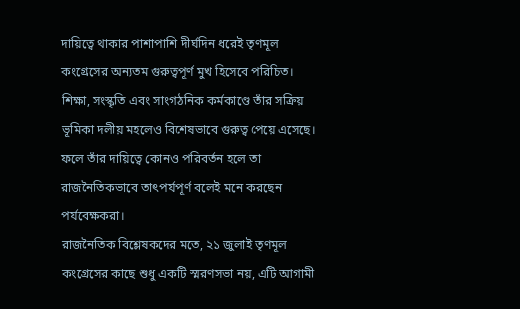দায়িত্বে থাকার পাশাপাশি দীর্ঘদিন ধরেই তৃণমূল কংগ্রেসের অন্যতম গুরুত্বপূর্ণ মুখ হিসেবে পরিচিত। শিক্ষা, সংস্কৃতি এবং সাংগঠনিক কর্মকাণ্ডে তাঁর সক্রিয় ভূমিকা দলীয় মহলেও বিশেষভাবে গুরুত্ব পেয়ে এসেছে। ফলে তাঁর দায়িত্বে কোনও পরিবর্তন হলে তা রাজনৈতিকভাবে তাৎপর্যপূর্ণ বলেই মনে করছেন পর্যবেক্ষকরা।
রাজনৈতিক বিশ্লেষকদের মতে, ২১ জুলাই তৃণমূল কংগ্রেসের কাছে শুধু একটি স্মরণসভা নয়, এটি আগামী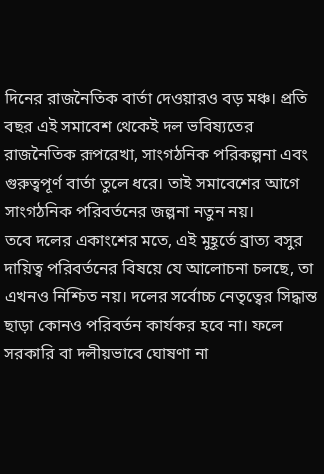দিনের রাজনৈতিক বার্তা দেওয়ারও বড় মঞ্চ। প্রতি বছর এই সমাবেশ থেকেই দল ভবিষ্যতের রাজনৈতিক রূপরেখা, সাংগঠনিক পরিকল্পনা এবং গুরুত্বপূর্ণ বার্তা তুলে ধরে। তাই সমাবেশের আগে সাংগঠনিক পরিবর্তনের জল্পনা নতুন নয়।
তবে দলের একাংশের মতে, এই মুহূর্তে ব্রাত্য বসুর দায়িত্ব পরিবর্তনের বিষয়ে যে আলোচনা চলছে, তা এখনও নিশ্চিত নয়। দলের সর্বোচ্চ নেতৃত্বের সিদ্ধান্ত ছাড়া কোনও পরিবর্তন কার্যকর হবে না। ফলে সরকারি বা দলীয়ভাবে ঘোষণা না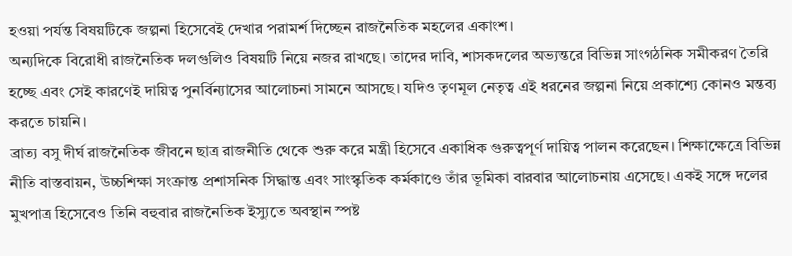হওয়া পর্যন্ত বিষয়টিকে জল্পনা হিসেবেই দেখার পরামর্শ দিচ্ছেন রাজনৈতিক মহলের একাংশ।
অন্যদিকে বিরোধী রাজনৈতিক দলগুলিও বিষয়টি নিয়ে নজর রাখছে। তাদের দাবি, শাসকদলের অভ্যন্তরে বিভিন্ন সাংগঠনিক সমীকরণ তৈরি হচ্ছে এবং সেই কারণেই দায়িত্ব পুনর্বিন্যাসের আলোচনা সামনে আসছে। যদিও তৃণমূল নেতৃত্ব এই ধরনের জল্পনা নিয়ে প্রকাশ্যে কোনও মন্তব্য করতে চায়নি।
ব্রাত্য বসু দীর্ঘ রাজনৈতিক জীবনে ছাত্র রাজনীতি থেকে শুরু করে মন্ত্রী হিসেবে একাধিক গুরুত্বপূর্ণ দায়িত্ব পালন করেছেন। শিক্ষাক্ষেত্রে বিভিন্ন নীতি বাস্তবায়ন, উচ্চশিক্ষা সংক্রান্ত প্রশাসনিক সিদ্ধান্ত এবং সাংস্কৃতিক কর্মকাণ্ডে তাঁর ভূমিকা বারবার আলোচনায় এসেছে। একই সঙ্গে দলের মুখপাত্র হিসেবেও তিনি বহুবার রাজনৈতিক ইস্যুতে অবস্থান স্পষ্ট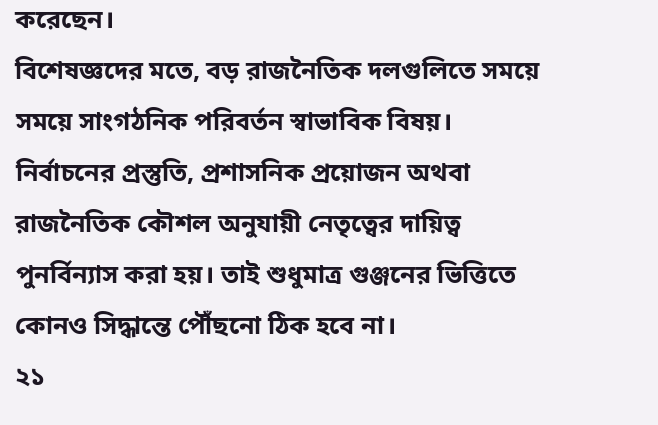করেছেন।
বিশেষজ্ঞদের মতে, বড় রাজনৈতিক দলগুলিতে সময়ে সময়ে সাংগঠনিক পরিবর্তন স্বাভাবিক বিষয়। নির্বাচনের প্রস্তুতি, প্রশাসনিক প্রয়োজন অথবা রাজনৈতিক কৌশল অনুযায়ী নেতৃত্বের দায়িত্ব পুনর্বিন্যাস করা হয়। তাই শুধুমাত্র গুঞ্জনের ভিত্তিতে কোনও সিদ্ধান্তে পৌঁছনো ঠিক হবে না।
২১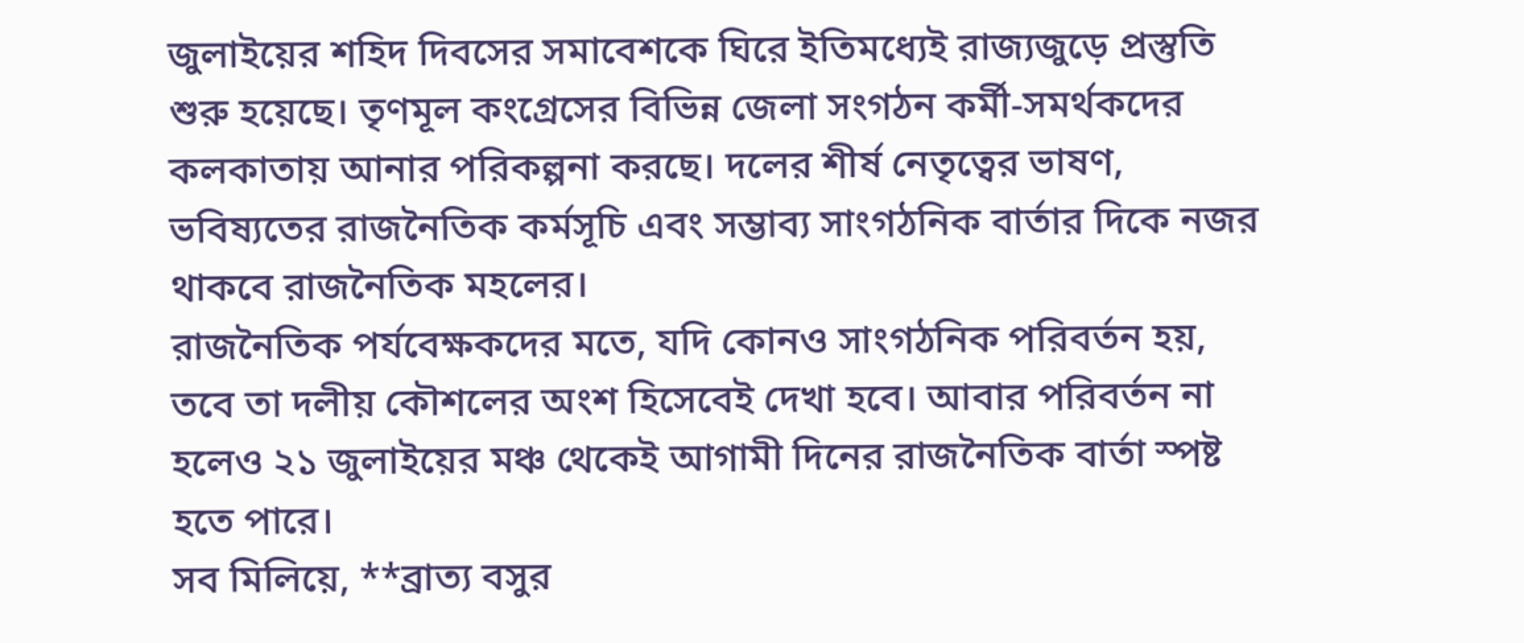জুলাইয়ের শহিদ দিবসের সমাবেশকে ঘিরে ইতিমধ্যেই রাজ্যজুড়ে প্রস্তুতি শুরু হয়েছে। তৃণমূল কংগ্রেসের বিভিন্ন জেলা সংগঠন কর্মী-সমর্থকদের কলকাতায় আনার পরিকল্পনা করছে। দলের শীর্ষ নেতৃত্বের ভাষণ, ভবিষ্যতের রাজনৈতিক কর্মসূচি এবং সম্ভাব্য সাংগঠনিক বার্তার দিকে নজর থাকবে রাজনৈতিক মহলের।
রাজনৈতিক পর্যবেক্ষকদের মতে, যদি কোনও সাংগঠনিক পরিবর্তন হয়, তবে তা দলীয় কৌশলের অংশ হিসেবেই দেখা হবে। আবার পরিবর্তন না হলেও ২১ জুলাইয়ের মঞ্চ থেকেই আগামী দিনের রাজনৈতিক বার্তা স্পষ্ট হতে পারে।
সব মিলিয়ে, **ব্রাত্য বসুর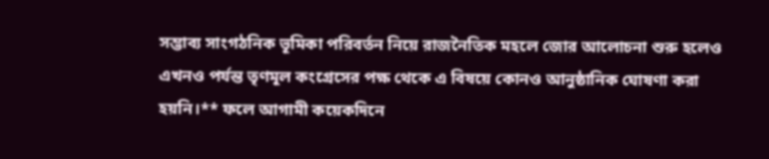সম্ভাব্য সাংগঠনিক ভূমিকা পরিবর্তন নিয়ে রাজনৈতিক মহলে জোর আলোচনা শুরু হলেও এখনও পর্যন্ত তৃণমূল কংগ্রেসের পক্ষ থেকে এ বিষয়ে কোনও আনুষ্ঠানিক ঘোষণা করা হয়নি।** ফলে আগামী কয়েকদিনে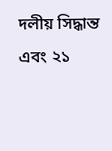দলীয় সিদ্ধান্ত এবং ২১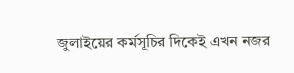জুলাইয়ের কর্মসূচির দিকেই এখন নজর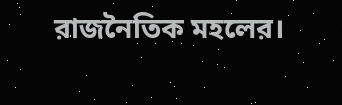রাজনৈতিক মহলের।